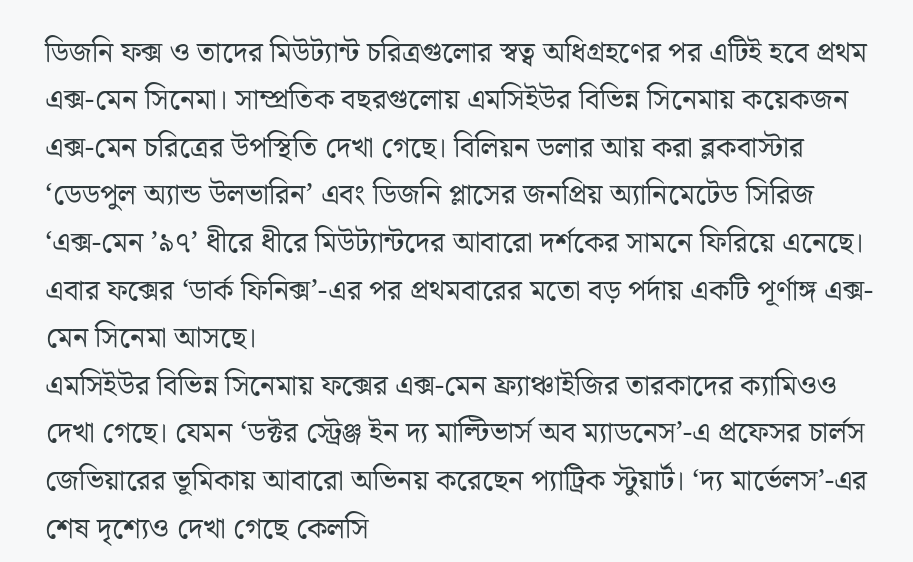ডিজনি ফক্স ও তাদের মিউট্যান্ট চরিত্রগুলোর স্বত্ব অধিগ্রহণের পর এটিই হবে প্রথম এক্স-মেন সিনেমা। সাম্প্রতিক বছরগুলোয় এমসিইউর বিভিন্ন সিনেমায় কয়েকজন এক্স-মেন চরিত্রের উপস্থিতি দেখা গেছে। বিলিয়ন ডলার আয় করা ব্লকবাস্টার ‘ডেডপুল অ্যান্ড উলভারিন’ এবং ডিজনি প্লাসের জনপ্রিয় অ্যানিমেটেড সিরিজ ‘এক্স-মেন ’৯৭’ ধীরে ধীরে মিউট্যান্টদের আবারো দর্শকের সামনে ফিরিয়ে এনেছে।
এবার ফক্সের ‘ডার্ক ফিনিক্স’-এর পর প্রথমবারের মতো বড় পর্দায় একটি পূর্ণাঙ্গ এক্স-মেন সিনেমা আসছে।
এমসিইউর বিভিন্ন সিনেমায় ফক্সের এক্স-মেন ফ্র্যাঞ্চাইজির তারকাদের ক্যামিওও দেখা গেছে। যেমন ‘ডক্টর স্ট্রেঞ্জ ইন দ্য মাল্টিভার্স অব ম্যাডনেস’-এ প্রফেসর চার্লস জেভিয়ারের ভূমিকায় আবারো অভিনয় করেছেন প্যাট্রিক স্টুয়ার্ট। ‘দ্য মার্ভেলস’-এর শেষ দৃশ্যেও দেখা গেছে কেলসি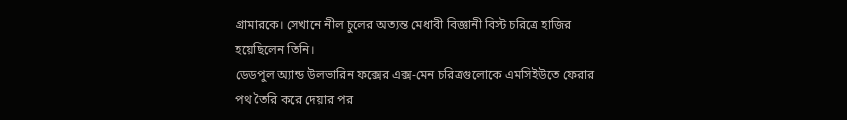গ্রামারকে। সেখানে নীল চুলের অত্যন্ত মেধাবী বিজ্ঞানী বিস্ট চরিত্রে হাজির হয়েছিলেন তিনি।
ডেডপুল অ্যান্ড উলভারিন ফক্সের এক্স-মেন চরিত্রগুলোকে এমসিইউতে ফেরার পথ তৈরি করে দেয়ার পর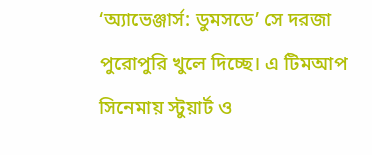‘অ্যাভেঞ্জার্স: ডুমসডে’ সে দরজা পুরোপুরি খুলে দিচ্ছে। এ টিমআপ সিনেমায় স্টুয়ার্ট ও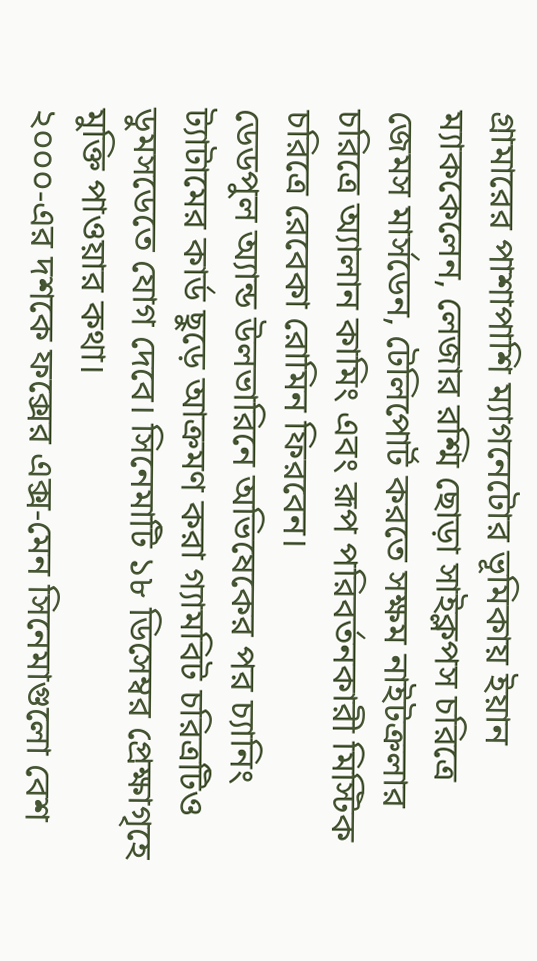গ্রামারের পাশাপাশি ম্যাগনেটোর ভূমিকায় ইয়ান ম্যাককেলেন, লেজার রশ্মি ছোড়া সাইক্লপস চরিত্রে জেমস মার্সডেন, টেলিপোর্ট করতে সক্ষম নাইটক্রলার চরিত্রে অ্যালান কামিং এবং রূপ পরিবর্তনকারী মিস্টিক চরিত্রে রেবেকা রোমিন ফিরবেন।
ডেডপুল অ্যান্ড উলভারিনে অভিষেকের পর চ্যানিং ট্যাটামের কার্ড ছুড়ে আক্রমণ করা গ্যামবিট চরিত্রটিও ডুমসডেতে যোগ দেবে। সিনেমাটি ১৮ ডিসেম্বর প্রেক্ষাগৃহে মুক্তি পাওয়ার কথা।
২০০০-এর দশকে ফক্সের এক্স-মেন সিনেমাগুলো বেশ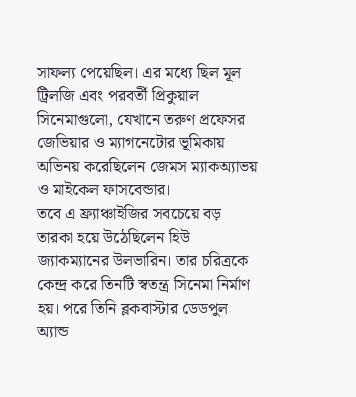সাফল্য পেয়েছিল। এর মধ্যে ছিল মূল ট্রিলজি এবং পরবর্তী প্রিকুয়াল সিনেমাগুলো, যেখানে তরুণ প্রফেসর জেভিয়ার ও ম্যাগনেটোর ভূমিকায় অভিনয় করেছিলেন জেমস ম্যাকঅ্যাভয় ও মাইকেল ফাসবেন্ডার।
তবে এ ফ্র্যাঞ্চাইজির সবচেয়ে বড় তারকা হয়ে উঠেছিলেন হিউ জ্যাকম্যানের উলভারিন। তার চরিত্রকে কেন্দ্র করে তিনটি স্বতন্ত্র সিনেমা নির্মাণ হয়। পরে তিনি ব্লকবাস্টার ডেডপুল অ্যান্ড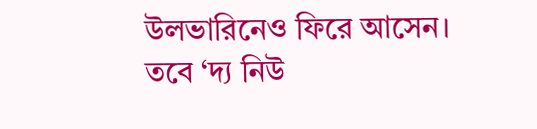উলভারিনেও ফিরে আসেন।
তবে ‘দ্য নিউ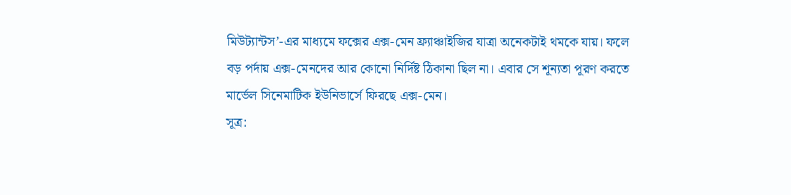মিউট্যান্টস’-এর মাধ্যমে ফক্সের এক্স-মেন ফ্র্যাঞ্চাইজির যাত্রা অনেকটাই থমকে যায়। ফলে বড় পর্দায় এক্স-মেনদের আর কোনো নির্দিষ্ট ঠিকানা ছিল না। এবার সে শূন্যতা পূরণ করতে মার্ভেল সিনেমাটিক ইউনিভার্সে ফিরছে এক্স-মেন।
সূত্র: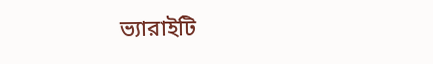ভ্যারাইটি